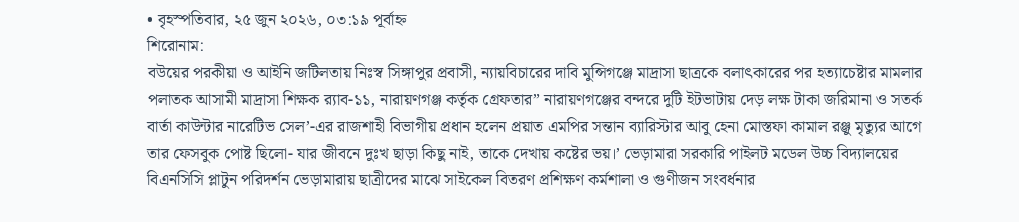• বৃহস্পতিবার, ২৫ জুন ২০২৬, ০৩:১৯ পূর্বাহ্ন
শিরোনাম:
বউয়ের পরকীয়া ও আইনি জটিলতায় নিঃস্ব সিঙ্গাপুর প্রবাসী, ন্যায়বিচারের দাবি মুন্সিগঞ্জে মাদ্রাসা ছাত্রকে বলাৎকারের পর হত্যাচেষ্টার মামলার পলাতক আসামী মাদ্রাসা শিক্ষক র‍্যাব-১১, নারায়ণগঞ্জ কর্তৃক গ্রেফতার” নারায়ণগঞ্জের বন্দরে দুটি ইটভাটায় দেড় লক্ষ টাকা জরিমানা ও সতর্ক বার্তা কাউন্টার নারেটিভ সেল’-এর রাজশাহী বিভাগীয় প্রধান হলেন প্রয়াত এমপির সন্তান ব্যারিস্টার আবু হেনা মোস্তফা কামাল রঞ্জু মৃত্যুর আগে তার ফেসবুক পোষ্ট ছিলো- যার জীবনে দুঃখ ছাড়া কিছু নাই, তাকে দেখায় কষ্টের ভয়।’ ভেড়ামারা সরকারি পাইলট মডেল উচ্চ বিদ্যালয়ের বিএনসিসি প্লাটুন পরিদর্শন ভেড়ামারায় ছাত্রীদের মাঝে সাইকেল বিতরণ প্রশিক্ষণ কর্মশালা ও গুণীজন সংবর্ধনার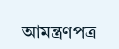আমন্ত্রণপত্র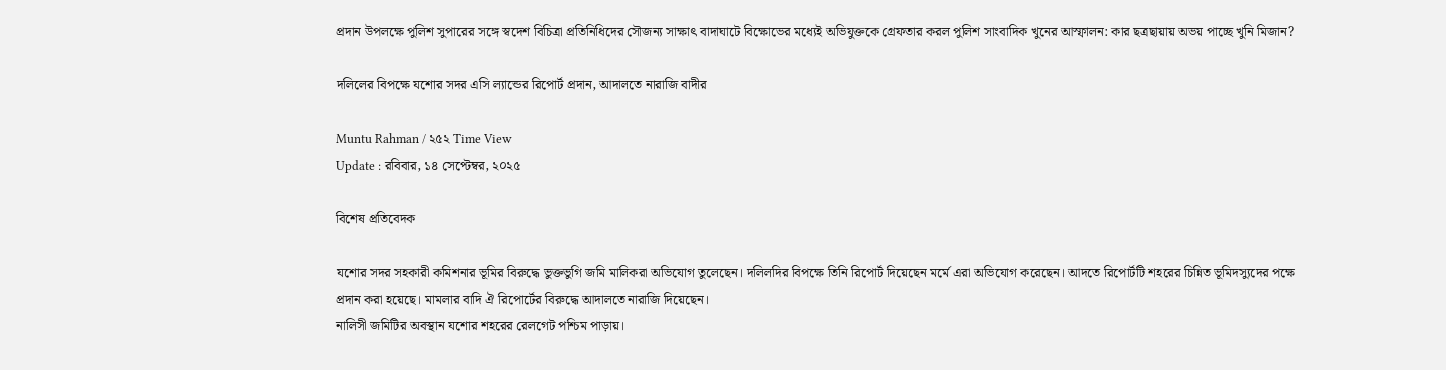প্রদান উপলক্ষে পুলিশ সুপারের সঙ্গে স্বদেশ বিচিত্রা প্রতিনিধিদের সৌজন্য সাক্ষাৎ বাদাঘাটে বিক্ষোভের মধ্যেই অভিযুক্তকে গ্রেফতার করল পুলিশ সাংবাদিক খুনের আস্ফালন: কার ছত্রছায়ায় অভয় পাচ্ছে খুনি মিজান?

দলিলের বিপক্ষে যশোর সদর এসি ল্যান্ডের রিপোর্ট প্রদান, আদালতে নারাজি বাদীর

Muntu Rahman / ২৫২ Time View
Update : রবিবার, ১৪ সেপ্টেম্বর, ২০২৫

বিশেষ প্রতিবেদক

যশোর সদর সহকারী কমিশনার ভূমির বিরুদ্ধে ভুক্তভুগি জমি মালিকরা অভিযোগ তুলেছেন। দলিলদির বিপক্ষে তিনি রিপোর্ট দিয়েছেন মর্মে এরা অভিযোগ করেছেন। আদতে রিপোর্টটি শহরের চিন্নিত ভূমিদস্যুদের পক্ষে প্রদান করা হয়েছে। মামলার বাদি ঐ রিপোর্টের বিরুদ্ধে আদালতে নারাজি দিয়েছেন।
নালিসী জমিটির অবস্থান যশোর শহরের রেলগেট পশ্চিম পাড়ায়।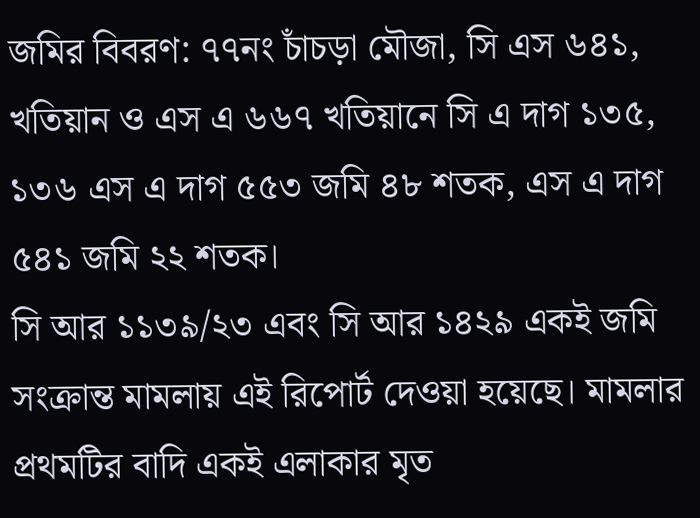জমির বিবরণ: ৭৭নং চাঁচড়া মৌজা, সি এস ৬৪১, খতিয়ান ও এস এ ৬৬৭ খতিয়ানে সি এ দাগ ১৩৫, ১৩৬ এস এ দাগ ৫৫৩ জমি ৪৮ শতক, এস এ দাগ ৫৪১ জমি ২২ শতক।
সি আর ১১৩৯/২৩ এবং সি আর ১৪২৯ একই জমি সংক্রান্ত মামলায় এই রিপোর্ট দেওয়া হয়েছে। মামলার প্রথমটির বাদি একই এলাকার মৃত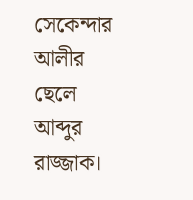সেকেন্দার আলীর ছেলে আব্দুর রাজ্জাক।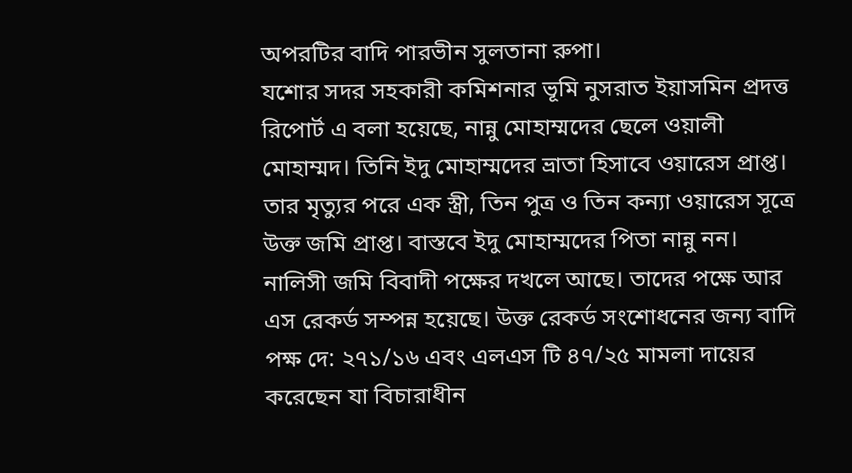অপরটির বাদি পারভীন সুলতানা রুপা।
যশোর সদর সহকারী কমিশনার ভূমি নুসরাত ইয়াসমিন প্রদত্ত রিপোর্ট এ বলা হয়েছে, নান্নু মোহাম্মদের ছেলে ওয়ালী মোহাম্মদ। তিনি ইদু মোহাম্মদের ভ্রাতা হিসাবে ওয়ারেস প্রাপ্ত। তার মৃত্যুর পরে এক স্ত্রী, তিন পুত্র ও তিন কন্যা ওয়ারেস সূত্রে উক্ত জমি প্রাপ্ত। বাস্তবে ইদু মোহাম্মদের পিতা নান্নু নন।
নালিসী জমি বিবাদী পক্ষের দখলে আছে। তাদের পক্ষে আর এস রেকর্ড সম্পন্ন হয়েছে। উক্ত রেকর্ড সংশোধনের জন্য বাদি পক্ষ দে: ২৭১/১৬ এবং এলএস টি ৪৭/২৫ মামলা দায়ের করেছেন যা বিচারাধীন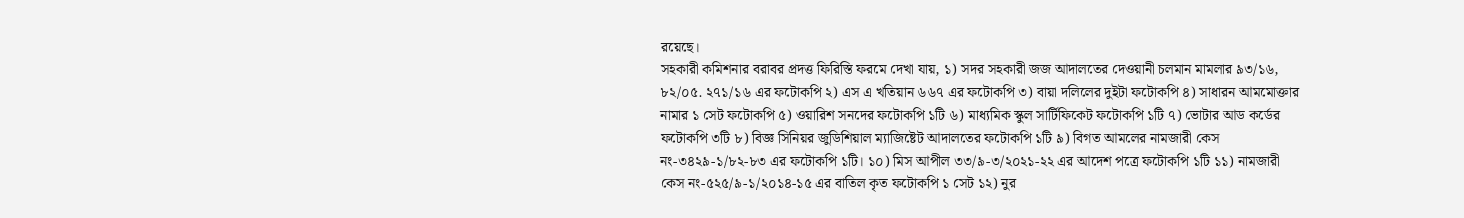রয়েছে।
সহকারী কমিশনার বরাবর প্রদত্ত ফিরিস্তি ফরমে দেখা যায়, ১) সদর সহকারী জজ আদালতের দেওয়ানী চলমান মামলার ৯৩/১৬, ৮২/০৫. ২৭১/১৬ এর ফটোকপি ২) এস এ খতিয়ান ৬৬৭ এর ফটোকপি ৩) বায়া দলিলের দুইটা ফটোকপি ৪) সাধারন আমমোক্তার নামার ১ সেট ফটোকপি ৫) ওয়ারিশ সনদের ফটোকপি ১টি ৬) মাধ্যমিক স্কুল সার্টিফিকেট ফটোকপি ১টি ৭) ভোটার আড কর্ডের ফটোকপি ৩টি ৮) বিজ্ঞ সিনিয়র জুডিশিয়াল ম্যাজিষ্টেট আদালতের ফটোকপি ১টি ৯) বিগত আমলের নামজারী কেস নং-৩৪২৯-১/৮২-৮৩ এর ফটোকপি ১টি। ১০) মিস আপীল ৩৩/৯-৩/২০২১-২২ এর আদেশ পত্রে ফটোকপি ১টি ১১) নামজারী কেস নং-৫২৫/৯-১/২০১৪-১৫ এর বাতিল কৃত ফটোকপি ১ সেট ১২) নুর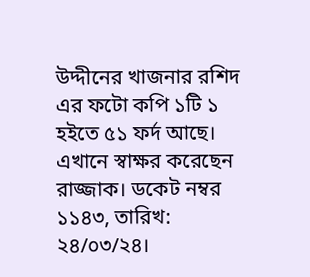উদ্দীনের খাজনার রশিদ এর ফটো কপি ১টি ১ হইতে ৫১ ফর্দ আছে। এখানে স্বাক্ষর করেছেন রাজ্জাক। ডকেট নম্বর ১১৪৩, তারিখ: ২৪/০৩/২৪।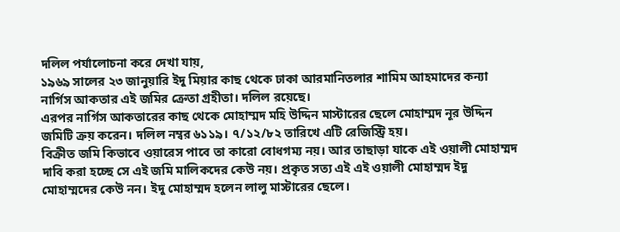দলিল পর্যালোচনা করে দেখা যায়,
১৯৬৯ সালের ২৩ জানুয়ারি ইদু মিয়ার কাছ থেকে ঢাকা আরমানিতলার শামিম আহমাদের কন্যা নার্গিস আকতার এই জমির ক্রেতা গ্রহীতা। দলিল রয়েছে।
এরপর নার্গিস আকতারের কাছ থেকে মোহাম্মদ মহি উদ্দিন মাস্টারের ছেলে মোহাম্মদ নূর উদ্দিন জমিটি ক্রয় করেন। দলিল নম্বর ৬১১৯। ৭/১২/৮২ তারিখে এটি রেজিস্ট্রি হয়।
বিক্রীত জমি কিভাবে ওয়ারেস পাবে তা কারো বোধগম্য নয়। আর তাছাড়া যাকে এই ওয়ালী মোহাম্মদ দাবি করা হচ্ছে সে এই জমি মালিকদের কেউ নয়। প্রকৃত সত্য এই এই ওয়ালী মোহাম্মদ ইদু মোহাম্মদের কেউ নন। ইদু মোহাম্মদ হলেন লালু মাস্টারের ছেলে।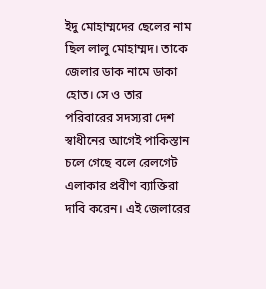ইদু মোহাম্মদের ছেলের নাম ছিল লালু মোহাম্মদ। তাকে জেলার ডাক নামে ডাকা হোত। সে ও তার পরিবারের সদস্যরা দেশ স্বাধীনের আগেই পাকিস্তান চলে গেছে বলে রেলগেট এলাকার প্রবীণ ব্যাক্তিরা দাবি করেন। এই জেলারের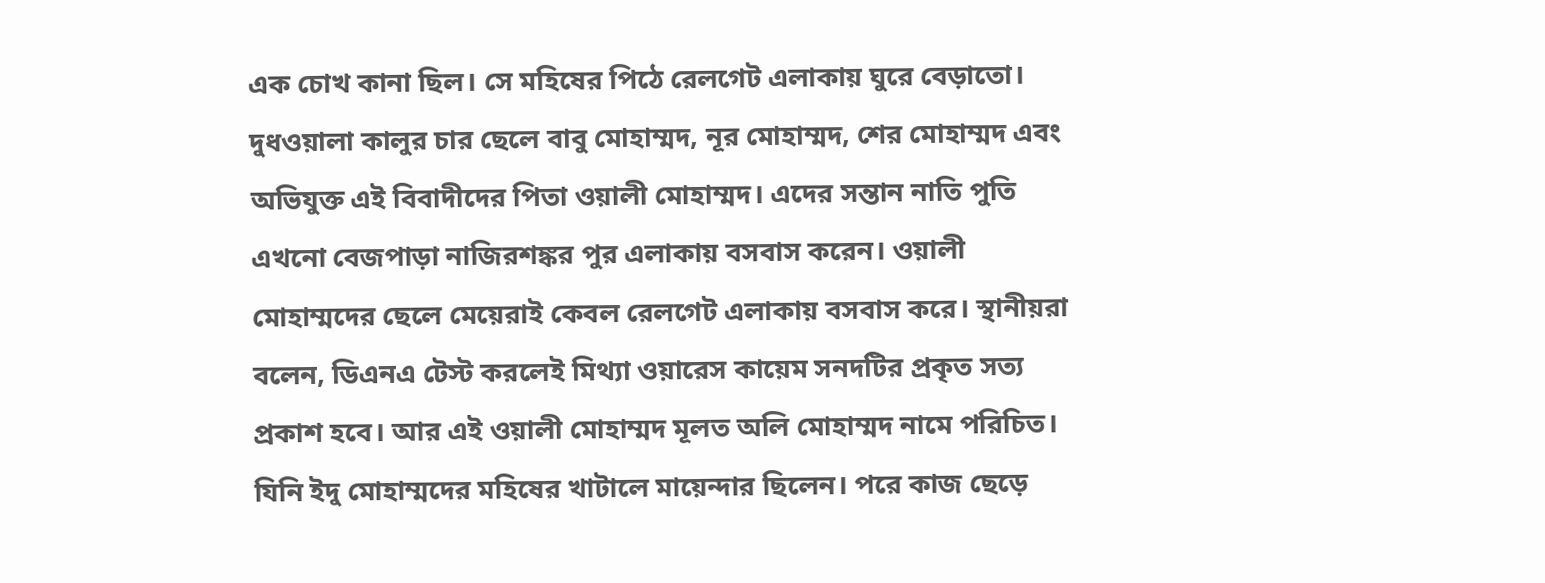এক চোখ কানা ছিল। সে মহিষের পিঠে রেলগেট এলাকায় ঘুরে বেড়াতো।
দুধওয়ালা কালুর চার ছেলে বাবু মোহাম্মদ, নূর মোহাম্মদ, শের মোহাম্মদ এবং অভিযুক্ত এই বিবাদীদের পিতা ওয়ালী মোহাম্মদ। এদের সন্তান নাতি পুতি এখনো বেজপাড়া নাজিরশঙ্কর পুর এলাকায় বসবাস করেন। ওয়ালী মোহাম্মদের ছেলে মেয়েরাই কেবল রেলগেট এলাকায় বসবাস করে। স্থানীয়রা বলেন, ডিএনএ টেস্ট করলেই মিথ্যা ওয়ারেস কায়েম সনদটির প্রকৃত সত্য প্রকাশ হবে। আর এই ওয়ালী মোহাম্মদ মূলত অলি মোহাম্মদ নামে পরিচিত। যিনি ইদু মোহাম্মদের মহিষের খাটালে মায়েন্দার ছিলেন। পরে কাজ ছেড়ে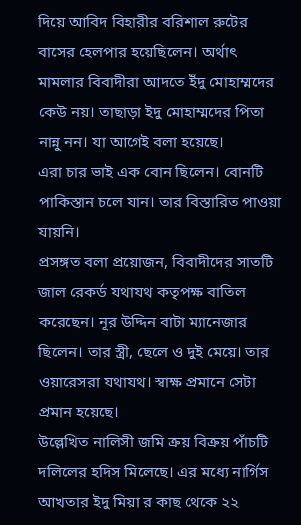দিয়ে আবিদ বিহারীর বরিশাল রুটের বাসের হেলপার হয়েছিলেন। অর্থাৎ মামলার বিবাদীরা আদতে ইঁদু মোহাম্মদের কেউ নয়। তাছাড়া ইদু মোহাম্মদের পিতা নান্নু নন। যা আগেই বলা হয়েছে।
এরা চার ভাই এক বোন ছিলেন। বোনটি পাকিস্তান চলে যান। তার বিস্তারিত পাওয়া যায়নি।
প্রসঙ্গত বলা প্রয়োজন, বিবাদীদের সাতটি জাল রেকর্ড যথাযথ কতৃপক্ষ বাতিল করেছেন। নূর উদ্দিন বাটা ম্যানেজার ছিলেন। তার স্ত্রী, ছেলে ও দুই মেয়ে। তার ওয়ারেসরা যথাযথ। স্বাক্ষ প্রমানে সেটা প্রমান হয়েছে।
উল্লেখিত নালিসী জমি ক্রয় বিক্রয় পাঁচটি দলিলের হদিস মিলেছে। এর মধ্যে নার্গিস আখতার ইদু মিয়া র কাছ থেকে ২২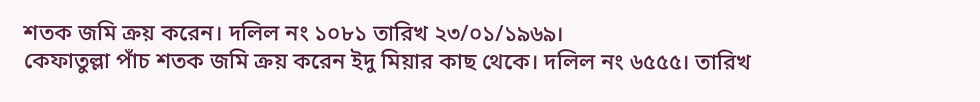শতক জমি ক্রয় করেন। দলিল নং ১০৮১ তারিখ ২৩/০১/১৯৬৯।
কেফাতুল্লা পাঁচ শতক জমি ক্রয় করেন ইদু মিয়ার কাছ থেকে। দলিল নং ৬৫৫৫। তারিখ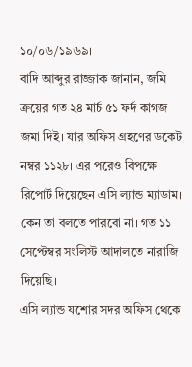১০/০৬/১৯৬৯।
বাদি আব্দুর রাজ্জাক জানান, জমি ক্রয়ের গত ২৪ মার্চ ৫১ ফর্দ কাগজ জমা দিই। যার অফিস গ্রহণের ডকেট নম্বর ১১২৮। এর পরেও বিপক্ষে রিপোর্ট দিয়েছেন এসি ল্যান্ড ম্যাডাম। কেন তা বলতে পারবো না। গত ১১ সেপ্টেম্বর সংলিস্ট আদালতে নারাজি দিয়েছি।
এসি ল্যান্ড যশোর সদর অফিস থেকে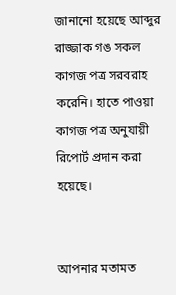জানানো হয়েছে আব্দুর রাজ্জাক গঙ সকল কাগজ পত্র সরবরাহ করেনি। হাতে পাওয়া কাগজ পত্র অনুযায়ী রিপোর্ট প্রদান করা হয়েছে।


আপনার মতামত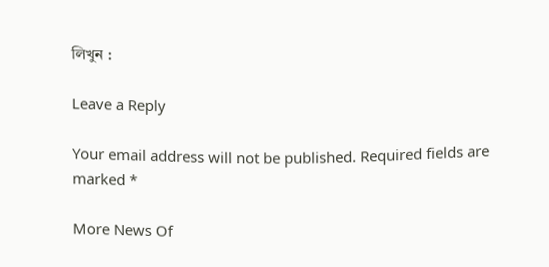লিখুন :

Leave a Reply

Your email address will not be published. Required fields are marked *

More News Of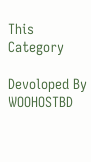This Category

Devoloped By WOOHOSTBD